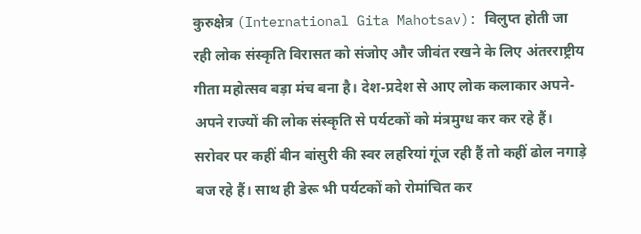कुरुक्षेत्र (International Gita Mahotsav): विलुप्त होती जा रही लोक संस्कृति विरासत को संजोए और जीवंत रखने के लिए अंतरराष्ट्रीय गीता महोत्सव बड़ा मंच बना है। देश-प्रदेश से आए लोक कलाकार अपने-अपने राज्यों की लोक संस्कृति से पर्यटकों को मंत्रमुग्ध कर कर रहे हैं। सरोवर पर कहीं बीन बांसुरी की स्वर लहरियां गूंज रही हैं तो कहीं ढोल नगाड़े बज रहे हैं। साथ ही डेरू भी पर्यटकों को रोमांचित कर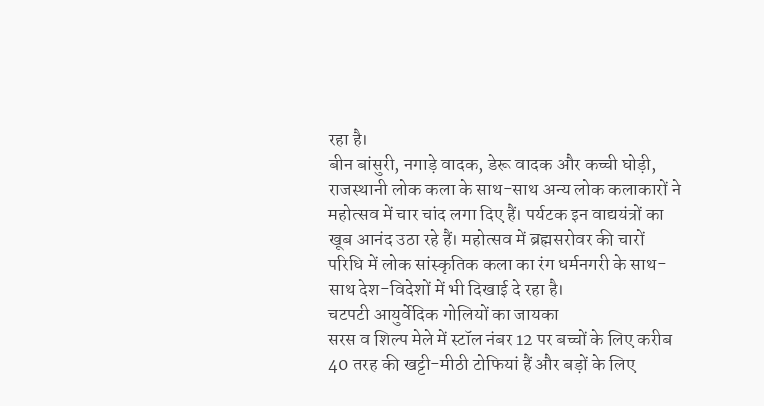रहा है।
बीन बांसुरी, नगाड़े वादक, डेरू वादक और कच्ची घोड़ी, राजस्थानी लोक कला के साथ-साथ अन्य लोक कलाकारों ने महोत्सव में चार चांद लगा दिए हैं। पर्यटक इन वाद्ययंत्रों का खूब आनंद उठा रहे हैं। महोत्सव में ब्रह्मसरोवर की चारों परिधि में लोक सांस्कृतिक कला का रंग धर्मनगरी के साथ-साथ देश-विदेशों में भी दिखाई दे रहा है।
चटपटी आयुर्वेदिक गोलियों का जायका
सरस व शिल्प मेले में स्टॉल नंबर 12 पर बच्चों के लिए करीब 40 तरह की खट्टी-मीठी टोफियां हैं और बड़ों के लिए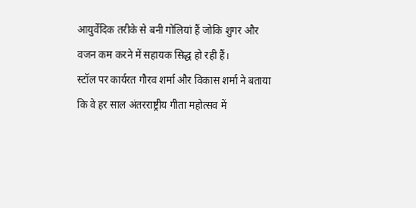आयुर्वेदिक तरीके से बनी गोलियां हैं जोकि शुगर और वजन कम करने में सहायक सिद्ध हो रही हैं।
स्टॉल पर कार्यरत गौरव शर्मा और विकास शर्मा ने बताया कि वे हर साल अंतरराष्ट्रीय गीता महोत्सव में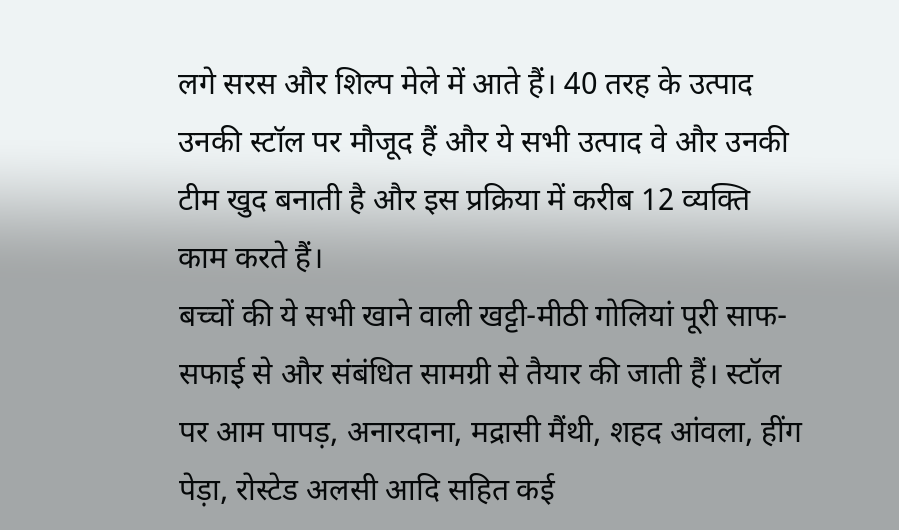लगे सरस और शिल्प मेले में आते हैं। 40 तरह के उत्पाद उनकी स्टॉल पर मौजूद हैं और ये सभी उत्पाद वे और उनकी टीम खुद बनाती है और इस प्रक्रिया में करीब 12 व्यक्ति काम करते हैं।
बच्चों की ये सभी खाने वाली खट्टी-मीठी गोलियां पूरी साफ-सफाई से और संबंधित सामग्री से तैयार की जाती हैं। स्टॉल पर आम पापड़, अनारदाना, मद्रासी मैंथी, शहद आंवला, हींग पेड़ा, रोस्टेड अलसी आदि सहित कई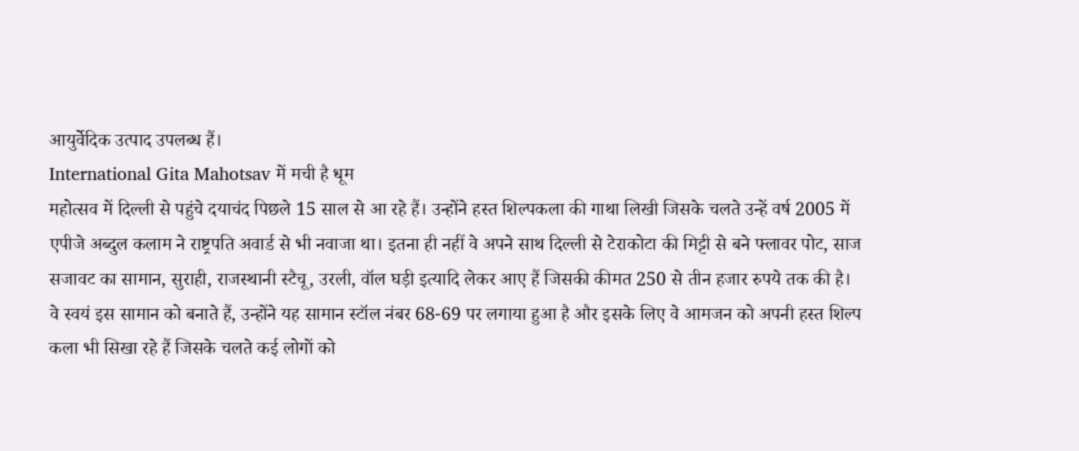आयुर्वेदिक उत्पाद उपलब्ध हैं।
International Gita Mahotsav में मची है धूम
महोत्सव में दिल्ली से पहुंचे दयाचंद पिछले 15 साल से आ रहे हैं। उन्होंने हस्त शिल्पकला की गाथा लिखी जिसके चलते उन्हें वर्ष 2005 में एपीजे अब्दुल कलाम ने राष्ट्रपति अवार्ड से भी नवाजा था। इतना ही नहीं वे अपने साथ दिल्ली से टेराकोटा की मिट्टी से बने फ्लावर पोट, साज सजावट का सामान, सुराही, राजस्थानी स्टैचू, उरली, वॉल घड़ी इत्यादि लेकर आए हैं जिसकी कीमत 250 से तीन हजार रुपये तक की है।
वे स्वयं इस सामान को बनाते हैं, उन्होंने यह सामान स्टॉल नंबर 68-69 पर लगाया हुआ है और इसके लिए वे आमजन को अपनी हस्त शिल्प कला भी सिखा रहे हैं जिसके चलते कई लोगों को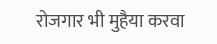रोजगार भी मुहैया करवा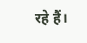रहे हैं।